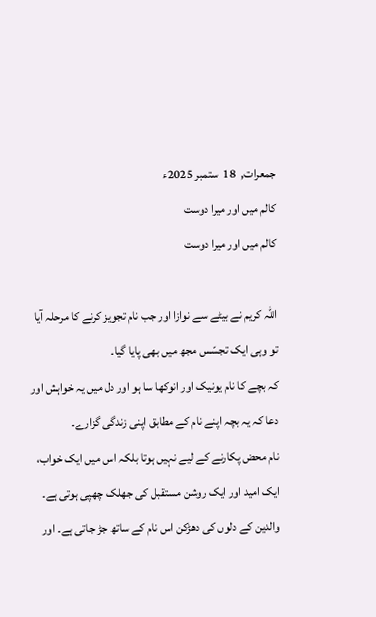جمعرات,  18  ستمبر 2025ء
کالم میں اور میرا دوست
کالم میں اور میرا دوست

اللہ کریم نے بیٹے سے نوازا اور جب نام تجویز کرنے کا مرحلہ آیا تو وہی ایک تجسّس مجھ میں بھی پایا گیا۔
کہ بچے کا نام یونیک اور انوکھا سا ہو اور دل میں یہ خواہش اور دعا کہ یہ بچہ اپنے نام کے مطابق اپنی زندگی گزارے۔
نام محض پکارنے کے لیے نہیں ہوتا بلکہ اس میں ایک خواب، ایک امید اور ایک روشن مستقبل کی جھلک چھپی ہوتی ہے۔
والدین کے دلوں کی دھڑکن اس نام کے ساتھ جڑ جاتی ہے۔ اور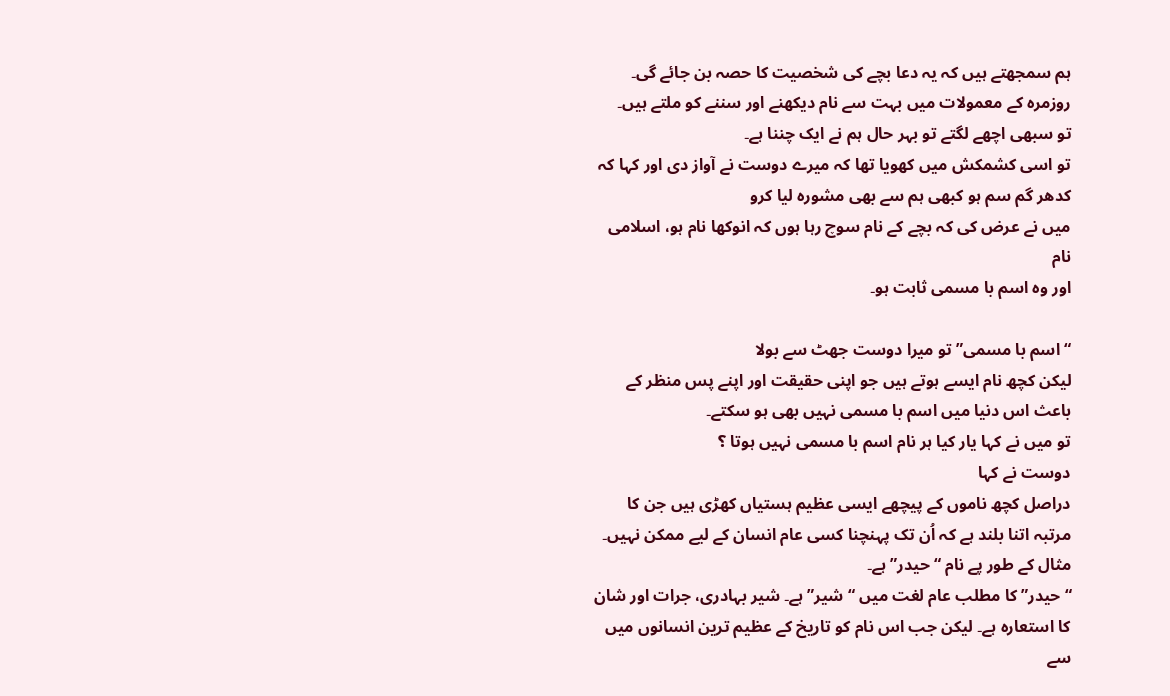ہم سمجھتے ہیں کہ یہ دعا بچے کی شخصیت کا حصہ بن جائے گی۔
روزمرہ کے معمولات میں بہت سے نام دیکھنے اور سننے کو ملتے ہیں۔
تو سبھی اچھے لگتے تو بہر حال ہم نے ایک چننا ہے۔
تو اسی کشمکش میں کھویا تھا کہ میرے دوست نے آواز دی اور کہا کہ کدھر گم سم ہو کبھی ہم سے بھی مشورہ لیا کرو
میں نے عرض کی کہ بچے کے نام سوچ رہا ہوں کہ انوکھا نام ہو، اسلامی نام
اور وہ اسم با مسمی ثابت ہو۔

“اسم با مسمی”تو میرا دوست جھٹ سے بولا
لیکن کچھ نام ایسے ہوتے ہیں جو اپنی حقیقت اور اپنے پس منظر کے باعث اس دنیا میں اسم با مسمی نہیں بھی ہو سکتے۔
تو میں نے کہا یار کیا ہر نام اسم با مسمی نہیں ہوتا ؟
دوست نے کہا
دراصل کچھ ناموں کے پیچھے ایسی عظیم ہستیاں کھڑی ہیں جن کا مرتبہ اتنا بلند ہے کہ اُن تک پہنچنا کسی عام انسان کے لیے ممکن نہیں۔ مثال کے طور پے نام “حیدر” ہے۔
“حیدر” کا مطلب عام لغت میں “شیر” ہے۔ شیر بہادری، جرات اور شان کا استعارہ ہے۔ لیکن جب اس نام کو تاریخ کے عظیم ترین انسانوں میں سے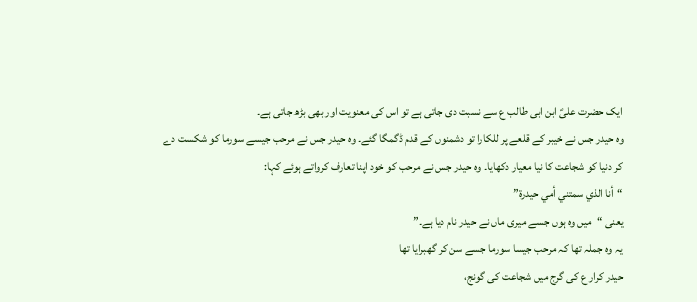ایک حضرت علیؑ ابن ابی طالب ع سے نسبت دی جاتی ہے تو اس کی معنویت اور بھی بڑھ جاتی ہے۔
وہ حیدر جس نے خیبر کے قلعے پر للکارا تو دشمنوں کے قدم ڈگمگا گئے۔ وہ حیدر جس نے مرحب جیسے سورما کو شکست دے کر دنیا کو شجاعت کا نیا معیار دکھایا۔ وہ حیدر جس نے مرحب کو خود اپنا تعارف کرواتے ہوئے کہا:
“أنا الذي سمتني أمي حيدرة”
یعنی “میں وہ ہوں جسے میری ماں نے حیدر نام دیا ہے۔”
یہ وہ جملہ تھا کہ مرحب جیسا سورما جسے سن کر گھبرایا تھا
حیدر کرار ع کی گرج میں شجاعت کی گونج،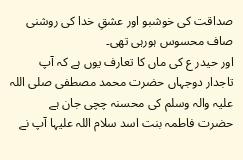صداقت کی خوشبو اور عشقِ خدا کی روشنی صاف محسوس ہورہی تھی۔
اور حیدر ع کی ماں کا تعارف یوں ہے کہ آپ تاجدار دوجہاں حضرت محمد مصطفی صلی اللہ علیہ والہ وسلم کی محسنہ چچی جان ہے
حضرت فاطمہ بنت اسد سلام اللہ علیہا آپ نے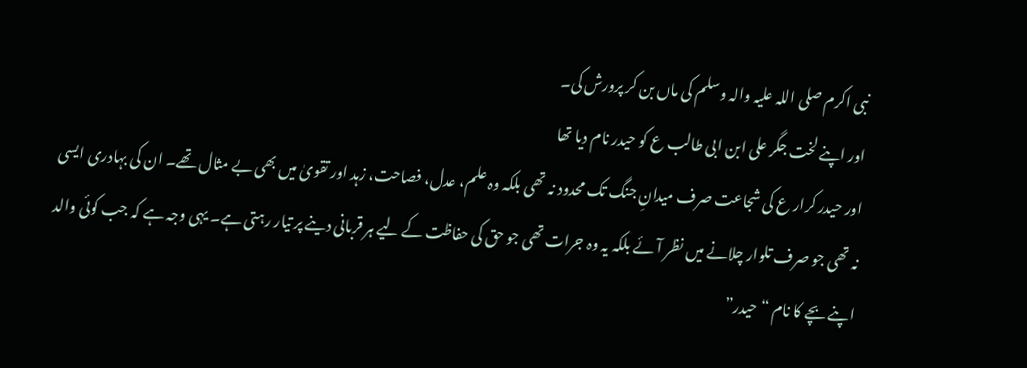نبی اکرم صلی اللہ علیہ والہ وسلم کی ماں بن کر پرورش کی۔
اور اپنے لخت جگر علی ابن ابی طالب ع کو حیدر نام دیا تھا
اور حیدر کرار ع کی شجاعت صرف میدانِ جنگ تک محدود نہ تھی بلکہ وہ علم، عدل، فصاحت، زہد اور تقویٰ میں بھی بے مثال تھے۔ ان کی بہادری ایسی نہ تھی جو صرف تلوار چلانے میں نظر آئے بلکہ یہ وہ جرات تھی جو حق کی حفاظت کے لیے ہر قربانی دینے پر تیار رہتی ہے۔ یہی وجہ ہے کہ جب کوئی والد اپنے بچے کا نام “حیدر”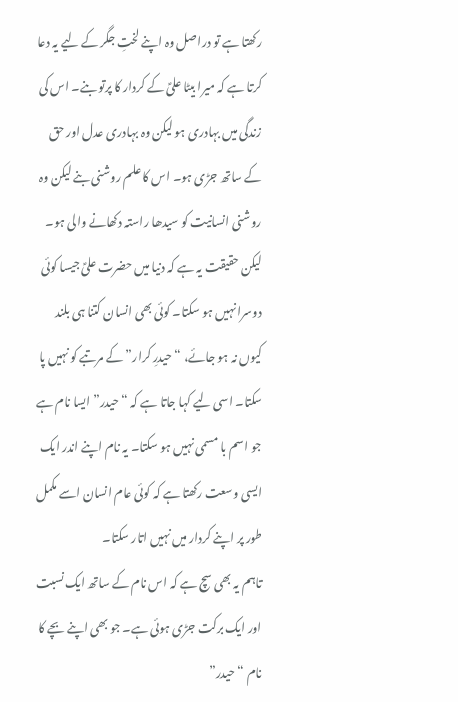رکھتا ہے تو دراصل وہ اپنے لختِ جگر کے لیے یہ دعا کرتا ہے کہ میرا بیٹا علیؑ کے کردار کا پرتو بنے۔ اس کی زندگی میں بہادری ہو لیکن وہ بہادری عدل اور حق کے ساتھ جڑی ہو۔ اس کا علم روشنی بنے لیکن وہ روشنی انسانیت کو سیدھا راستہ دکھانے والی ہو۔
لیکن حقیقت یہ ہے کہ دنیا میں حضرت علیؑ جیسا کوئی دوسرا نہیں ہو سکتا۔ کوئی بھی انسان کتنا ہی بلند کیوں نہ ہو جائے، “حیدرِ کرار” کے مرتبے کو نہیں پا سکتا۔ اسی لیے کہا جاتا ہے کہ “حیدر” ایسا نام ہے جو اسم با مسمی نہیں ہو سکتا۔ یہ نام اپنے اندر ایک ایسی وسعت رکھتا ہے کہ کوئی عام انسان اسے مکمل طور پر اپنے کردار میں نہیں اتار سکتا۔
تاہم یہ بھی سچ ہے کہ اس نام کے ساتھ ایک نسبت اور ایک برکت جڑی ہوئی ہے۔ جو بھی اپنے بچے کا نام “حیدر”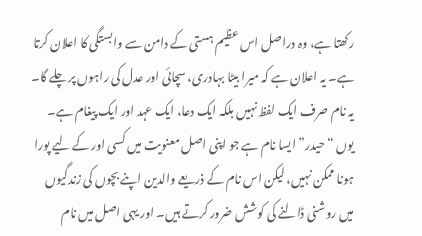رکھتا ہے، وہ دراصل اس عظیم ہستی کے دامن سے وابستگی کا اعلان کرتا ہے۔ یہ اعلان ہے کہ میرا بیٹا بہادری، سچائی اور عدل کی راہوں پر چلے گا۔ یہ نام صرف ایک لفظ نہیں بلکہ ایک دعا، ایک عہد اور ایک پیغام ہے۔
یوں “حیدر” ایسا نام ہے جو اپنی اصل معنویت میں کسی اور کے لیے پورا ہونا ممکن نہیں، لیکن اس نام کے ذریعے والدین اپنے بچوں کی زندگیوں میں روشنی ڈالنے کی کوشش ضرور کرتے ہیں۔ اور یہی اصل میں نام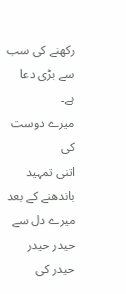رکھنے کی سب سے بڑی دعا ہے۔
میرے دوست کی
اتنی تمہید باندھنے کے بعد میرے دل سے حیدر حیدر حیدر کی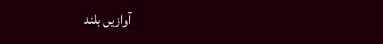آوازیں بلند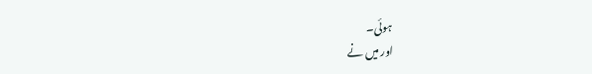ہوئی۔
اور میں نے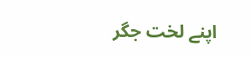اپنے لخت جگر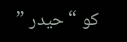کو “حیدر ”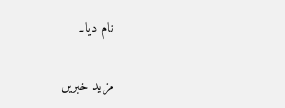نام دیا۔

مزید خبریں